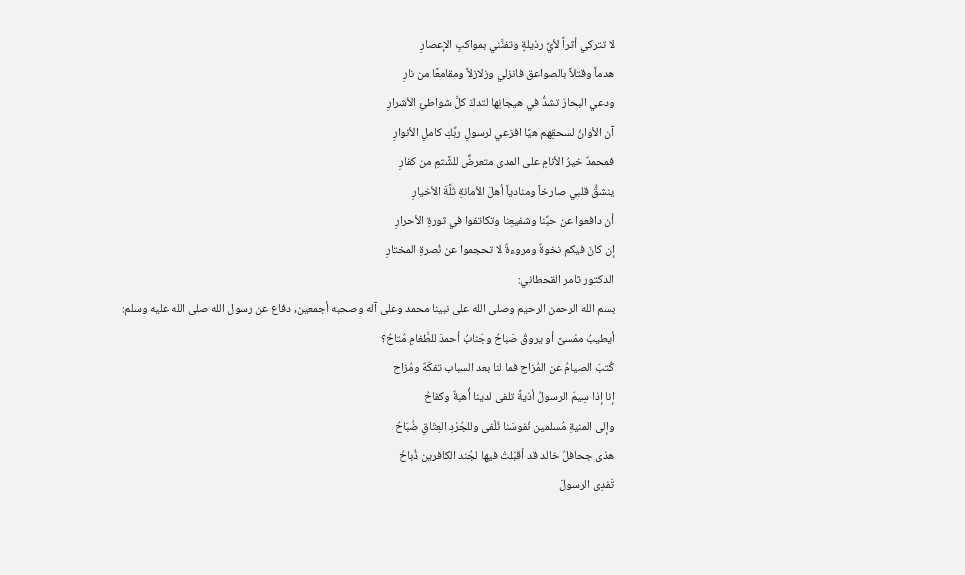لا تتركي أثراً لأيِّ رذيلةٍ وتفنَّني بمواكبِ الإعصارِ
هدماً وقتلاً بالصواعق فانزلي وزلازلاً ومقامعًا من نارِ
ودعي البحارَ تشدُّ في هيجانِها لتدكَ كلَّ شواطئِ الأشرارِ
آن الأوانُ لسحقِهم هيَّا افزعي لرسولِ ربِّكِ كاملِ الأنوارِ
فمحمدٌ خيرُ الأنامِ على المدى متعرضٌّ للشَّتمِ من كفارِ
ينشقُّ قلبي صارخاً ومنادياً أهلَ الأمانةِ ثلَّةَ الأخيارِ
أن دافعوا عن حبِّنا وشفيعِنا وتكاتفوا في ثورةِ الأحرارِ
إن كانَ فيكم نخوةٌ ومروءةٌ لا تحجموا عن نُصرةِ المختارِ
الدكتور ثامر القحطاني:
بسم الله الرحمن الرحيم وصلى الله على نبينا محمد وعلى آله وصحبه أجمعين, دفاع عن رسول الله صلى الله عليه وسلم:
أيطيبُ ممْسىً أو يروقُ صَباحُ وجَنابُ أحمدَ للطَّغامِ مُتاحُ؟
كُتبَ الصيامُ عن المُزاح فما لنا بعد السباب تفكّهٌ ومُزاح
إنا إذا سِيمَ الرسولُ أذيةً تلفى لدينا أُهبةٌ وكفاحُ
وإلى المنيةِ مُسلمين نُفوسَنا نُلْفى وللجُرْدِ العِتَاقِ ضُبَاحُ
هذى جحافلُ خالد قد أقبَلتْ فيها لجُند الكافرين ذُباحُ
تَفدِى الرسولَ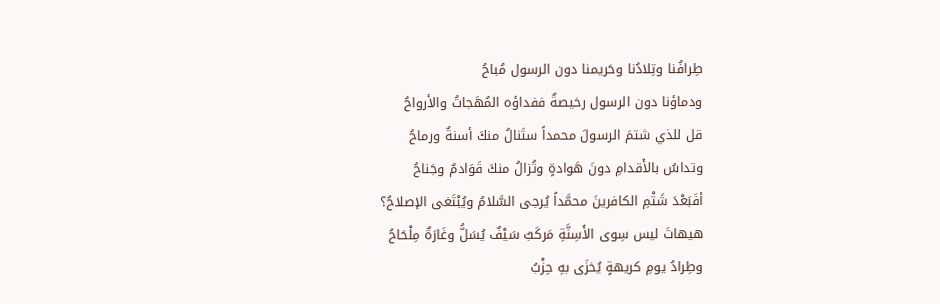طِرافُنا وتِلادُنا وحَريمنا دون الرسول مُباحُ
ودماؤنا دون الرسول رخيصةٌ ففداؤه المُهَجاتُ والأرواحُ
قل للذي شتمَ الرسولَ محمداً ستَنالُ منكَ أسنةٌ ورماحُ
وتداسُ بالأَقدامِ دونَ هَوادةٍ وتُزالُ منكَ قَوَادمٌ وجَناحُ
أفَبَعْدَ شَتْمِ الكافرينَ محمَّداً يُرجى السَّلامُ ويُبْتَغى الإصلاحُ؟
هيهاتَ ليس سِوى الأَسِنَّةِ مَركَبٌ سَيْفٌ يُسَلُّ وغَارَةٌ مِلْحَاحُ
وطِرادُ يومِ كريهةٍ يُخزَى بهِ حِزْبُ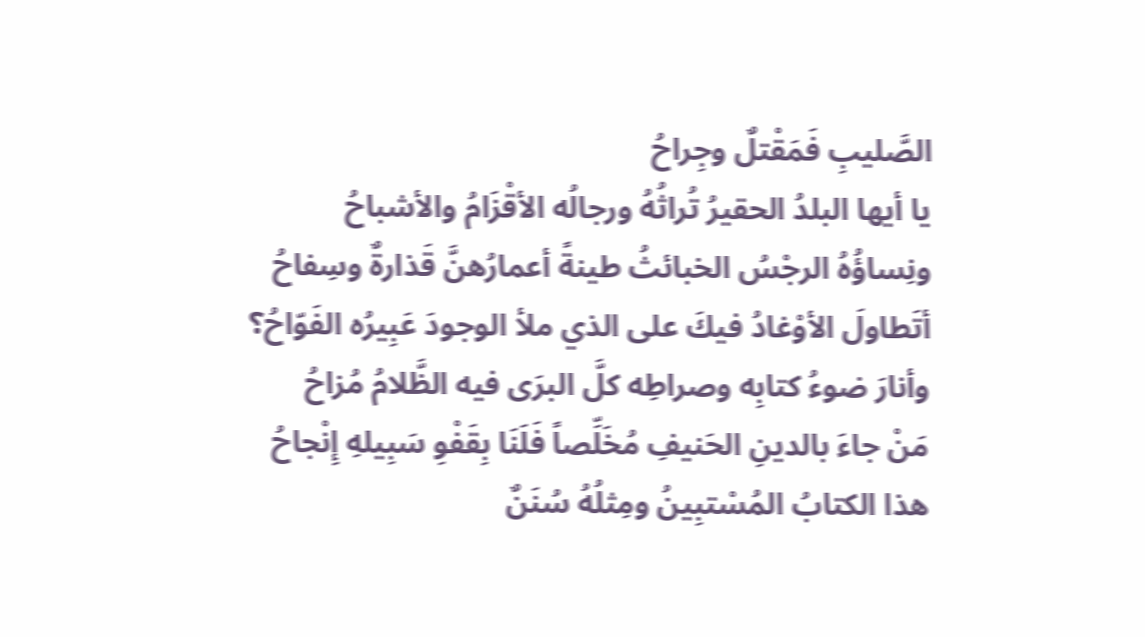الصَّليبِ فَمَقْتلٌ وجِراحُ
يا أيها البلدُ الحقيرُ تُراثُهُ ورجالُه الأقْزَامُ والأشباحُ
ونِساؤُهُ الرجْسُ الخبائثُ طينةً أعمارُهنَّ قَذارةٌ وسِفاحُ
أتَطاولَ الأوْغادُ فيكَ على الذي ملأ الوجودَ عَبِيرُه الفَوّاحُ؟
وأنارَ ضوءُ كتابِه وصراطِه كلَّ البرَى فيه الظَّلامُ مُزاحُ
مَنْ جاءَ بالدينِ الحَنيفِ مُخَلِّصاً فَلَنَا بِقَفْوِ سَبِيلهِ إِنْجاحُ
هذا الكتابُ المُسْتبِينُ ومِثلُهُ سُنَنٌ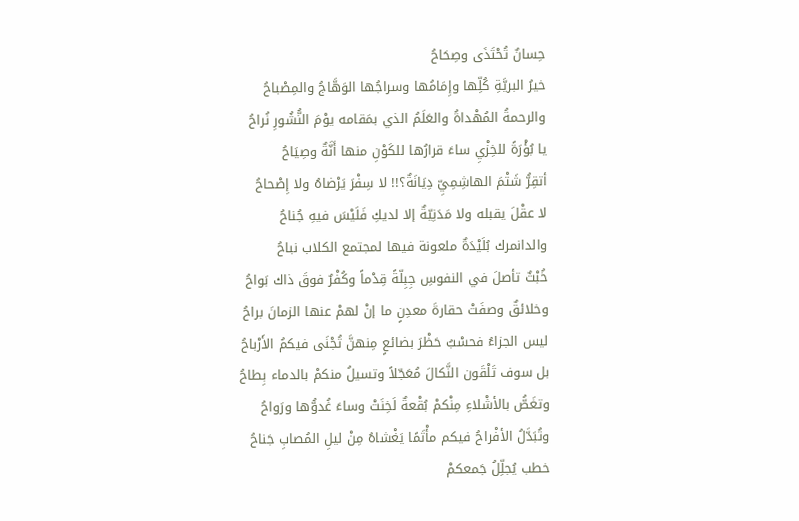حِسانٌ تُحْتَذَى وصِحَاحُ
خيرُ البريَّةِ كُلِّها وإِمَامُها وسراجُها الوَهَّاجُ والمِصْباحُ
والرحمةُ المُهْداةُ والعَلَمُ الذي بمَقامه يوْمَ النُّشُورِ نُراحُ
يا بُؤْرَةً للخِزْيِ ساءَ قرارُها للكَوْنِ منها أَنَّةٌ وصِيَاحُ
أتقِرُّ شَتْمَ الهاشِمِيِّ دِيَانَةٌ؟!! لا سِفْرَ يَرْضاهُ ولا إِصْحاحُ
لا عقْلَ يقبله ولا مَدَنِيّةٌ إلا لديكِ فَلَيْسَ فيهِ جُناحُ
والدانمرك بُلَيْدَةٌ ملعونة فيها لمجتمع الكلاب نباحُ
خُبْثٌ تأصلَ في النفوسِ جِبِلّةً قِدْماً وكُفْرٌ فوقَ ذاك بَواحُ
وخلائقٌ وصفَتْ حقارةَ معدِنٍ ما إنْ لهمْ عنها الزمانَ براحُ
ليس الجزاءُ فحسْبُ حَظْرَ بضائعٍ مِنهنَّ تُجْنَى فيكمُ الأَرْباحُ
بل سوف تَلْقَون النَّكالَ مُعَجّلاً وتسيلُ منكمْ بالدماء بِطاحُ
وتغَصُّ بالأشْلاءِ مِنْكمْ بُقْعةٌ لَخِنَتْ وساءَ غُدوُّها ورَواحُ
وتُبَدَّلُ الأفْراحُ فيكم مأْتَمًا يَغْشاهُ مِنْ ليلِ المُصابِ جَناحُ
خطب يُجلِّلُ جَمعكمْ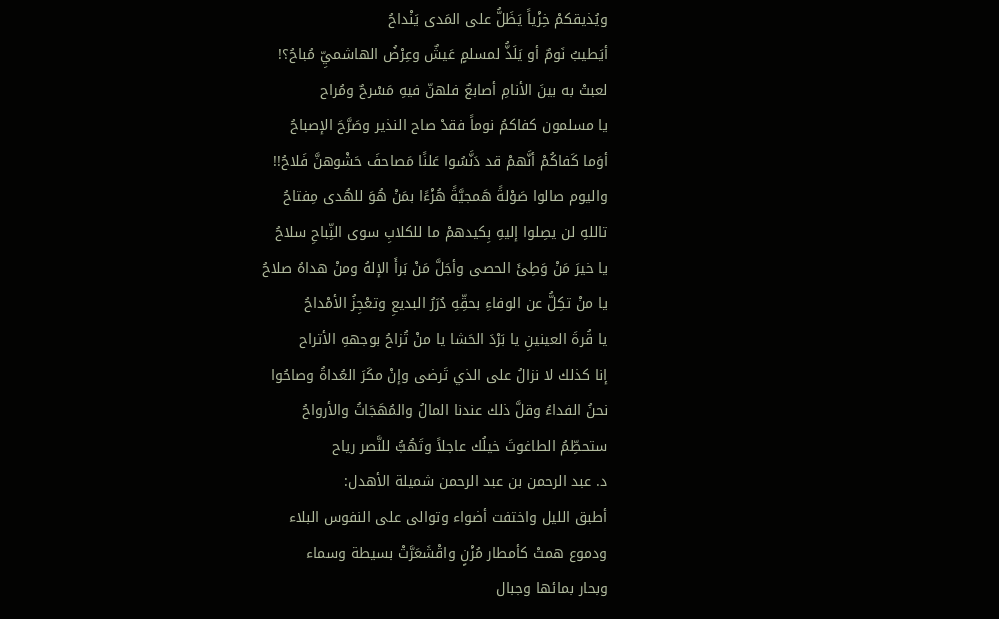ويُذيقكمْ خِزْياً يَظَلُّ على المَدى يَنْداحُ
أيَطيبُ نَومٌ أو يَلَذُّ لمسلمٍ عَيشٌ وعِرْضُ الهاشميِّ مُباحُ؟!
لعبتْ به بينَ الأنامِ أصابعٌ فلهنّ فيهِ مَسْرحٌ ومُراح
يا مسلمون كفاكمُ نوماً فقدْ صاح النذير وصَرَّحَ الإصباحُ
أوَما كَفاكُمْ أنَّهمْ قد دَنَّسُوا عَلنًا مَصاحفَ حَشْوهنَّ فَلاحُ!!
واليوم صالوا صَوْلةً هَمجيَّةً هُزْءًا بمَنْ هُوَ للهُدى مِفتاحُ
تاللهِ لن يصِلوا إليهِ بِكيدهمْ ما للكلابِ سوى النِّباحِ سلاحُ
يا خيرَ مَنْ وَطِئَ الحصى وأجَلَّ مَنْ بَرأَ الإلهُ ومنْ هداهُ صلاحُ
يا منْ تكِلُّ عن الوفاءِ بحقِّهِ دُرَرُ البديعِ وتعْجِزُ الأمْداحُ
يا قُرةَ العينينِ يا بَرْدَ الحَشا يا منْ تُزاحُ بوجههِ الأتراح
إنا كذلك لا نزالُ على الذي تَرضى وإنْ مكَرَ العُداةُ وصاحُوا
نحنُ الفداءُ وقلَّ ذلك عندنا المالُ والمُهَجَاتُ والأرواحُ
ستحطِّمُ الطاغوتَ خيلُك عاجلاً وتَهُبُّ للنَّصر رياح
د. عبد الرحمن بن عبد الرحمن شميلة الأهدل:
أطبق الليل واختفت أضواء وتوالى على النفوس البلاء
ودموع همتْ كأمطار مُزْنٍ واقْشَعَرَّتْ بسيطة وسماء
وبحار بمائها وجبال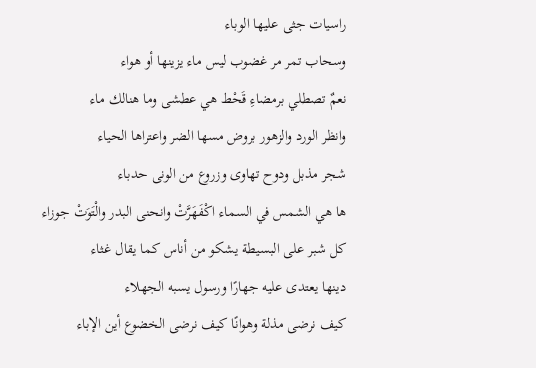راسيات جثى عليها الوباء
وسحاب تمر مر غضوب ليس ماء يزينها أو هواء
نعمٌ تصطلي برمضاءِ قَحْط هي عطشى وما هنالك ماء
وانظر الورد والزهور بروض مسها الضر واعتراها الحياء
شجر مذبل ودوح تهاوى وزروع من الونى حدباء
ها هي الشمس في السماء اكْفَهَرَّتْ وانحنى البدر والْتَوَتْ جوزاء
كل شبر على البسيطة يشكو من أناس كما يقال غثاء
دينها يعتدى عليه جهارًا ورسول يسبه الجهلاء
كيف نرضى مذلة وهوانًا كيف نرضى الخضوع أين الإباء